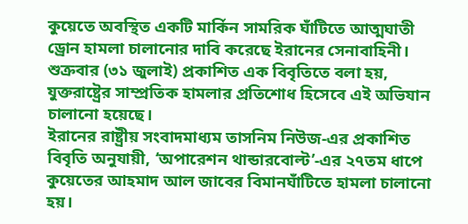কুয়েতে অবস্থিত একটি মার্কিন সামরিক ঘাঁটিতে আত্মঘাতী ড্রোন হামলা চালানোর দাবি করেছে ইরানের সেনাবাহিনী। শুক্রবার (৩১ জুলাই) প্রকাশিত এক বিবৃতিতে বলা হয়, যুক্তরাষ্ট্রের সাম্প্রতিক হামলার প্রতিশোধ হিসেবে এই অভিযান চালানো হয়েছে।
ইরানের রাষ্ট্রীয় সংবাদমাধ্যম তাসনিম নিউজ-এর প্রকাশিত বিবৃতি অনুযায়ী, ‘অপারেশন থান্ডারবোল্ট’-এর ২৭তম ধাপে কুয়েতের আহমাদ আল জাবের বিমানঘাঁটিতে হামলা চালানো হয়।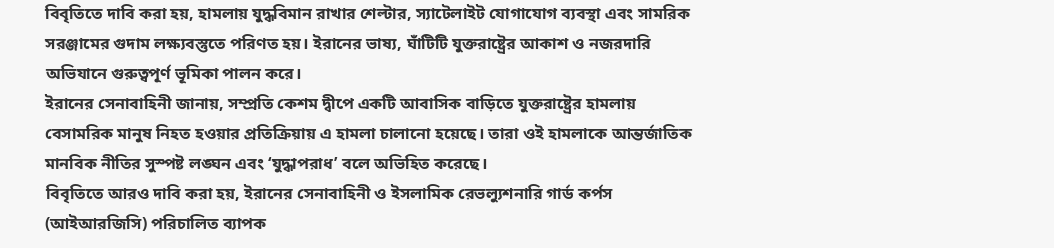বিবৃতিতে দাবি করা হয়, হামলায় যুদ্ধবিমান রাখার শেল্টার, স্যাটেলাইট যোগাযোগ ব্যবস্থা এবং সামরিক সরঞ্জামের গুদাম লক্ষ্যবস্তুতে পরিণত হয়। ইরানের ভাষ্য, ঘাঁটিটি যুক্তরাষ্ট্রের আকাশ ও নজরদারি অভিযানে গুরুত্বপূর্ণ ভূমিকা পালন করে।
ইরানের সেনাবাহিনী জানায়, সম্প্রতি কেশম দ্বীপে একটি আবাসিক বাড়িতে যুক্তরাষ্ট্রের হামলায় বেসামরিক মানুষ নিহত হওয়ার প্রতিক্রিয়ায় এ হামলা চালানো হয়েছে। তারা ওই হামলাকে আন্তর্জাতিক মানবিক নীতির সুস্পষ্ট লঙ্ঘন এবং ‘যুদ্ধাপরাধ’ বলে অভিহিত করেছে।
বিবৃতিতে আরও দাবি করা হয়, ইরানের সেনাবাহিনী ও ইসলামিক রেভল্যুশনারি গার্ড কর্পস (আইআরজিসি) পরিচালিত ব্যাপক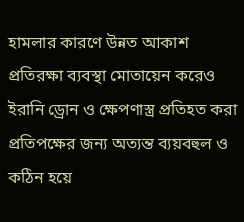হামলার কারণে উন্নত আকাশ প্রতিরক্ষা ব্যবস্থা মোতায়েন করেও ইরানি ড্রোন ও ক্ষেপণাস্ত্র প্রতিহত করা প্রতিপক্ষের জন্য অত্যন্ত ব্যয়বহুল ও কঠিন হয়ে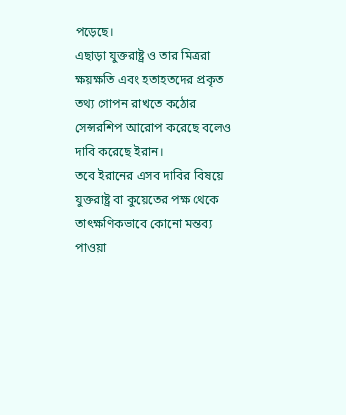পড়েছে।
এছাড়া যুক্তরাষ্ট্র ও তার মিত্ররা ক্ষয়ক্ষতি এবং হতাহতদের প্রকৃত তথ্য গোপন রাখতে কঠোর সেন্সরশিপ আরোপ করেছে বলেও দাবি করেছে ইরান।
তবে ইরানের এসব দাবির বিষয়ে যুক্তরাষ্ট্র বা কুয়েতের পক্ষ থেকে তাৎক্ষণিকভাবে কোনো মন্তব্য পাওয়া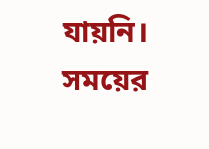যায়নি।
সময়ের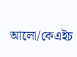আলো/কেএইচ